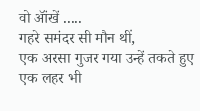वो ऑंखें .....
गहरे समंदर सी मौन थीं,
एक अरसा गुजर गया उन्हें तकते हुए
एक लहर भी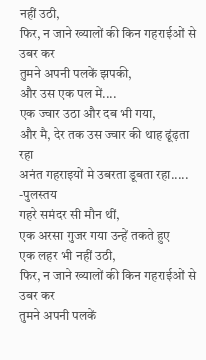नहीं उठी,
फिर, न जाने ख्यालों की किन गहराईओं से उबर कर
तुमने अपनी पलकें झपकी,
और उस एक पल में....
एक ज्वार उठा और दब भी गया,
और मै, देर तक उस ज्वार की थाह ढूंढ़ता रहा
अनंत गहराइयों मे उबरता डूबता रहा.....
-पुलस्तय
गहरे समंदर सी मौन थीं,
एक अरसा गुजर गया उन्हें तकते हुए
एक लहर भी नहीं उठी,
फिर, न जाने ख्यालों की किन गहराईओं से उबर कर
तुमने अपनी पलकें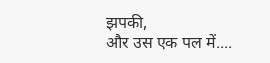झपकी,
और उस एक पल में....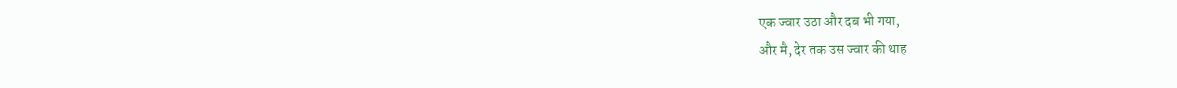एक ज्वार उठा और दब भी गया,
और मै, देर तक उस ज्वार की थाह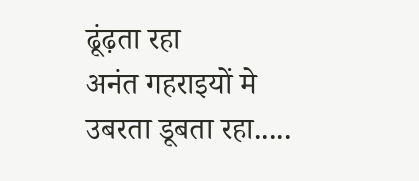ढूंढ़ता रहा
अनंत गहराइयों मे उबरता डूबता रहा.....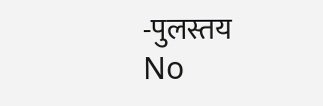-पुलस्तय
No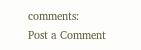comments:
Post a Comment